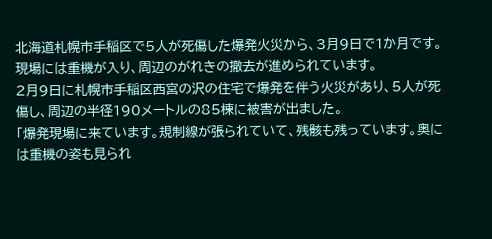北海道札幌市手稲区で5人が死傷した爆発火災から、3月9日で1か月です。
現場には重機が入り、周辺のがれきの撤去が進められています。
2月9日に札幌市手稲区西宮の沢の住宅で爆発を伴う火災があり、5人が死傷し、周辺の半径190メートルの85棟に被害が出ました。
「爆発現場に来ています。規制線が張られていて、残骸も残っています。奥には重機の姿も見られ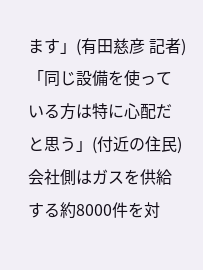ます」(有田慈彦 記者)
「同じ設備を使っている方は特に心配だと思う」(付近の住民)
会社側はガスを供給する約8000件を対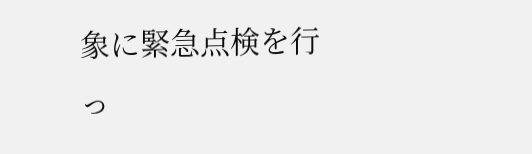象に緊急点検を行っ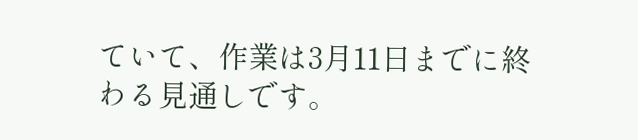ていて、作業は3月11日までに終わる見通しです。